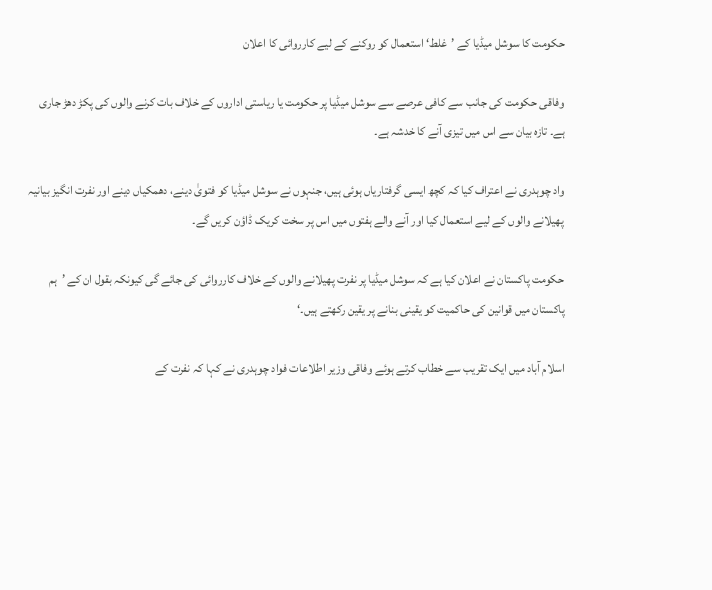حکومت کا سوشل میڈیا کے ’غلط‘ استعمال کو روکنے کے لیے کارروائی کا اعلان

وفاقی حکومت کی جانب سے کافی عرصے سے سوشل میڈیا پر حکومت یا ریاستی اداروں کے خلاف بات کرنے والوں کی پکڑ دھڑ جاری ہے۔ تازہ بیان سے اس میں تیزی آنے کا خدشہ ہے۔

واد چوہدری نے اعتراف کیا کہ کچھ ایسی گرفتاریاں ہوئی ہیں، جنہوں نے سوشل میڈیا کو فتویٰ دینے، دھمکیاں دینے اور نفرت انگیز بیانیہ پھیلانے والوں کے لیے استعمال کیا اور آنے والے ہفتوں میں اس پر سخت کریک ڈاؤن کریں گے۔

حکومت پاکستان نے اعلان کیا ہے کہ سوشل میڈیا پر نفرت پھیلانے والوں کے خلاف کارروائی کی جائے گی کیونکہ بقول ان کے ’ہم پاکستان میں قوانین کی حاکمیت کو یقینی بنانے پر یقین رکھتے ہیں۔‘

اسلام آباد میں ایک تقریب سے خطاب کرتے ہوئے وفاقی وزیر اطلاعات فواد چوہدری نے کہا کہ نفرت کے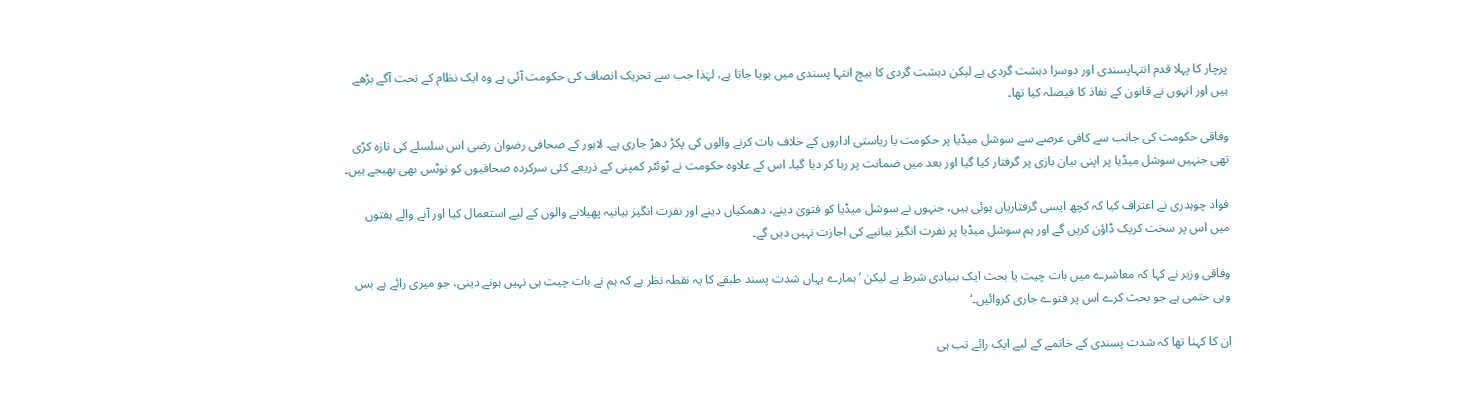پرچار کا پہلا قدم انتہاپسندی اور دوسرا دہشت گردی ہے لیکن دہشت گردی کا بیچ انتہا پسندی میں بویا جاتا ہے، لہٰذا جب سے تحریک انصاف کی حکومت آئی ہے وہ ایک نظام کے تحت آگے بڑھے ہیں اور انہوں نے قانون کے نفاذ کا فیصلہ کیا تھا۔

وفاقی حکومت کی جانب سے کافی عرصے سے سوشل میڈیا پر حکومت یا ریاستی اداروں کے خلاف بات کرنے والوں کی پکڑ دھڑ جاری ہے۔ لاہور کے صحافی رضوان رضی اس سلسلے کی تازہ کڑی تھی جنہیں سوشل میڈیا پر اپنی بیان بازی پر گرفتار کیا گیا اور بعد میں ضمانت پر رہا کر دیا گیا۔ اس کے علاوہ حکومت نے ٹوئٹر کمپنی کے ذریعے کئی سرکردہ صحافیوں کو نوٹس بھی بھیجے ہیں۔

فواد چوہدری نے اعتراف کیا کہ کچھ ایسی گرفتاریاں ہوئی ہیں، جنہوں نے سوشل میڈیا کو فتویٰ دینے، دھمکیاں دینے اور نفرت انگیز بیانیہ پھیلانے والوں کے لیے استعمال کیا اور آنے والے ہفتوں میں اس پر سخت کریک ڈاؤن کریں گے اور ہم سوشل میڈیا پر نفرت انگیز بیانیے کی اجازت نہیں دیں گے۔

وفاقی وزیر نے کہا کہ معاشرے میں بات چیت یا بحث ایک بنیادی شرط ہے لیکن ’ہمارے یہاں شدت پسند طبقے کا یہ نقطہ نظر ہے کہ ہم نے بات چیت ہی نہیں ہونے دینی، جو میری رائے ہے بس وہی حتمی ہے جو بحث کرے اس پر فتوے جاری کروائیں۔‘

ان کا کہنا تھا کہ شدت پسندی کے خاتمے کے لیے ایک رائے تب ہی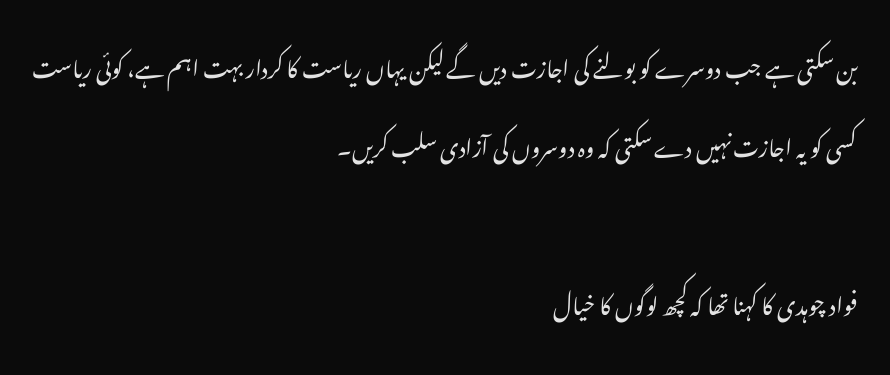بن سکتی ہے جب دوسرے کو بولنے کی اجازت دیں گے لیکن یہاں ریاست کا کردار بہت اہم ہے، کوئی ریاست کسی کو یہ اجازت نہیں دے سکتی کہ وہ دوسروں کی آزادی سلب کریں۔

فواد چوہدی کا کہنا تھا کہ کچھ لوگوں کا خیال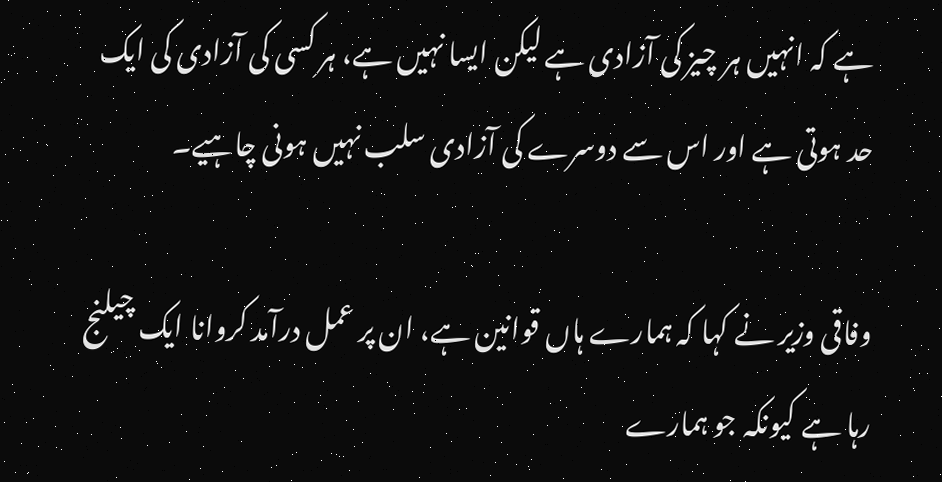ہے کہ انہیں ہر چیز کی آزادی ہے لیکن ایسا نہیں ہے، ہر کسی کی آزادی کی ایک حد ہوتی ہے اور اس سے دوسرے کی آزادی سلب نہیں ہونی چاہیے۔

وفاقی وزیر نے کہا کہ ہمارے ہاں قوانین ہے، ان پر عمل درآمد کروانا ایک چیلنج رہا ہے کیونکہ جو ہمارے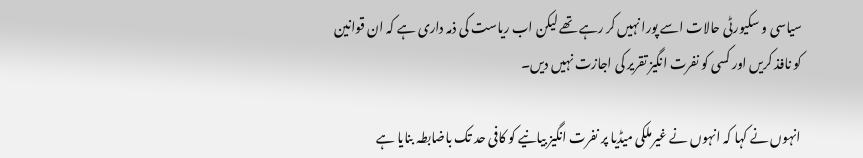سیاسی و سکیورٹی حالات اسے پورا نہیں کر رہے تھے لیکن اب ریاست کی ذمہ داری ہے کہ ان قوانین کو نافذ کریں اور کسی کو نفرت انگیز تقریر کی اجازت نہیں دیں۔

انہوں نے کہا کہ انہوں نے غیرملکی میڈیا پر نفرت انگیز بیانیے کو کافی حد تک باضابطہ بنایا ہے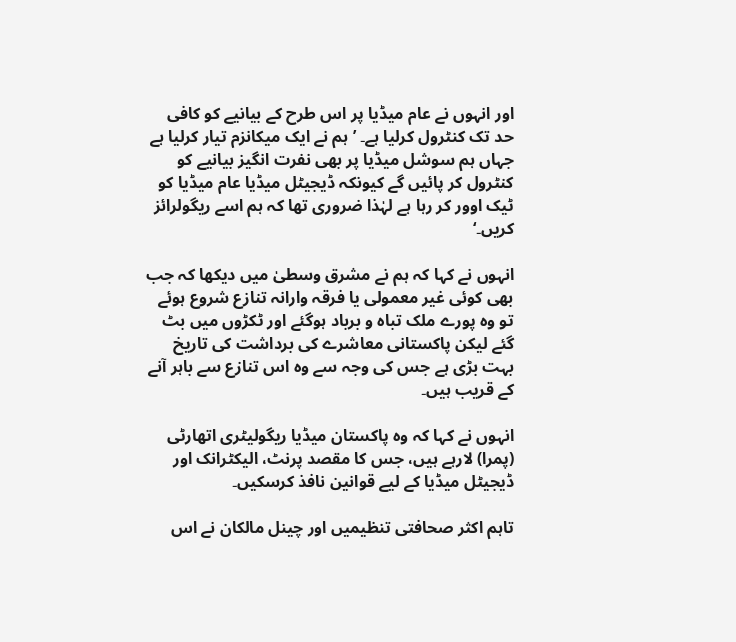اور انہوں نے عام میڈیا پر اس طرح کے بیانیے کو کافی حد تک کنٹرول کرلیا ہے۔ ’ہم نے ایک میکانزم تیار کرلیا ہے جہاں ہم سوشل میڈیا پر بھی نفرت انگیز بیانیے کو کنٹرول کر پائیں گے کیونکہ ڈیجیٹل میڈیا عام میڈیا کو ٹیک اوور کر رہا ہے لہٰذا ضروری تھا کہ ہم اسے ریگولرائز کریں۔‘

انہوں نے کہا کہ ہم نے مشرق وسطیٰ میں دیکھا کہ جب بھی کوئی غیر معمولی یا فرقہ وارانہ تنازع شروع ہوئے تو وہ پورے ملک تباہ و برباد ہوگئے اور ٹکڑوں میں بٹ گئے لیکن پاکستانی معاشرے کی برداشت کی تاریخ بہت بڑی ہے جس کی وجہ سے وہ اس تنازع سے باہر آنے کے قریب ہیں۔

انہوں نے کہا کہ وہ پاکستان میڈیا ریگولیٹری اتھارٹی (پمرا) لارہے ہیں، جس کا مقصد پرنٹ، الیکٹرانک اور ڈیجیٹل میڈیا کے لیے قوانین نافذ کرسکیں۔

تاہم اکثر صحافتی تنظیمیں اور چینل مالکان نے اس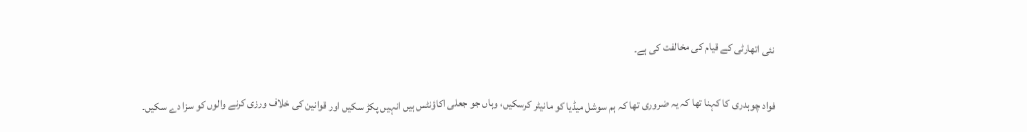نئی اتھارٹی کے قیام کی مخالفت کی ہے۔

فواد چوہدری کا کہنا تھا کہ یہ ضروری تھا کہ ہم سوشل میڈیا کو مانیٹر کرسکیں، وہاں جو جعلی اکاؤنٹس ہیں انہیں پکڑ سکیں اور قوانین کی خلاف ورزی کرنے والوں کو سزا دے سکیں۔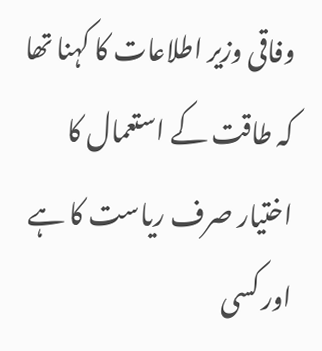وفاقی وزیر اطلاعات کا کہنا تھا کہ طاقت کے استعمال کا اختیار صرف ریاست کا ہے اور کسی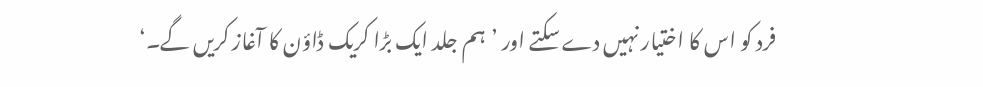فرد کو اس کا اختیار نہیں دے سکتے اور ’ہم جلد ایک بڑا کریک ڈاؤن کا آغاز کریں گے۔‘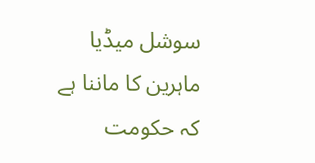سوشل میڈیا ماہرین کا ماننا ہے کہ حکومت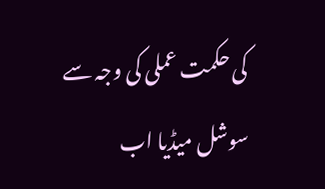کی حکمت عملی کی وجہ سے سوشل میڈیا اب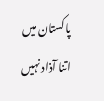پاکستان میں اتنا آذاد نہیں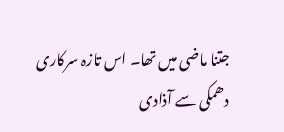جتنا ماضی میں تھا۔ اس تازہ سرکاری دھمکی سے آذادی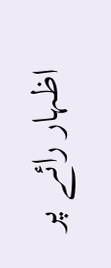اظہار رائے پر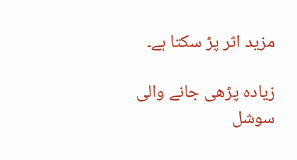مزید اثر پڑ سکتا ہے۔

زیادہ پڑھی جانے والی سوشل